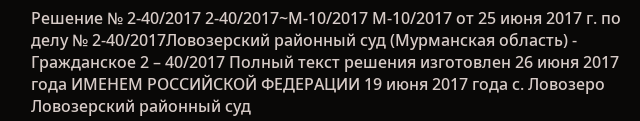Решение № 2-40/2017 2-40/2017~М-10/2017 М-10/2017 от 25 июня 2017 г. по делу № 2-40/2017Ловозерский районный суд (Мурманская область) - Гражданское 2 – 40/2017 Полный текст решения изготовлен 26 июня 2017 года ИМЕНЕМ РОССИЙСКОЙ ФЕДЕРАЦИИ 19 июня 2017 года с. Ловозеро Ловозерский районный суд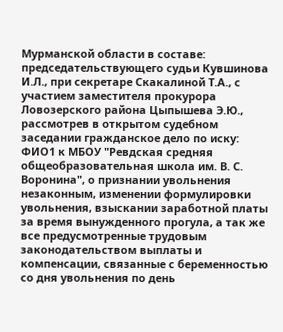Мурманской области в составе: председательствующего судьи Кувшинова И.Л., при секретаре Скакалиной Т.А., с участием заместителя прокурора Ловозерского района Цыпышева Э.Ю., рассмотрев в открытом судебном заседании гражданское дело по иску: ФИО1 к МБОУ "Ревдская средняя общеобразовательная школа им. В. С. Воронина", о признании увольнения незаконным, изменении формулировки увольнения, взыскании заработной платы за время вынужденного прогула, а так же все предусмотренные трудовым законодательством выплаты и компенсации, связанные с беременностью со дня увольнения по день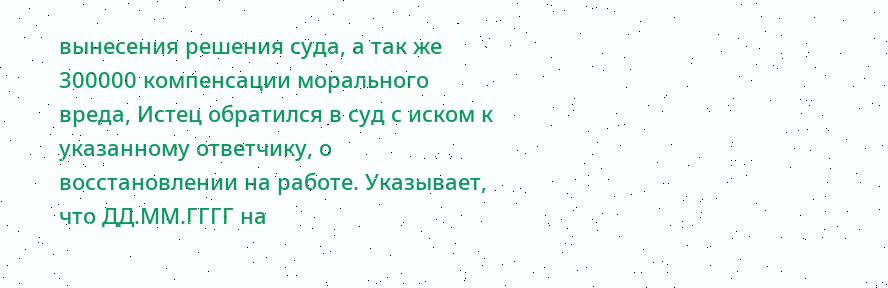вынесения решения суда, а так же 300000 компенсации морального вреда, Истец обратился в суд с иском к указанному ответчику, о восстановлении на работе. Указывает, что ДД.ММ.ГГГГ на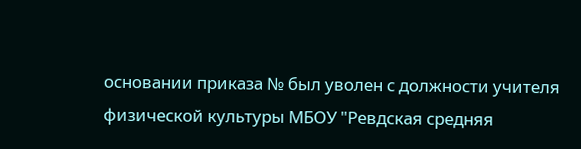основании приказа № был уволен с должности учителя физической культуры МБОУ "Ревдская средняя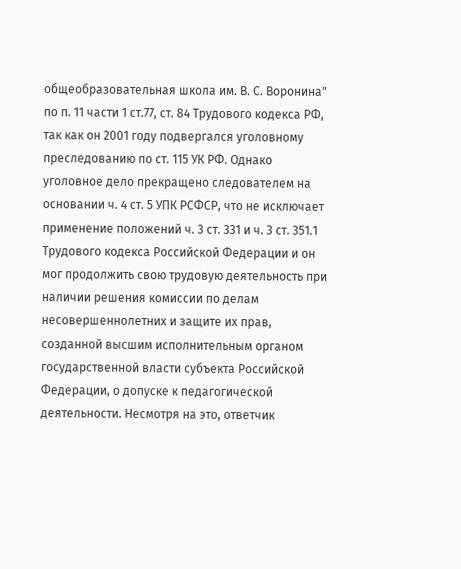общеобразовательная школа им. В. С. Воронина" по п. 11 части 1 ст.77, ст. 84 Трудового кодекса РФ, так как он 2001 году подвергался уголовному преследованию по ст. 115 УК РФ. Однако уголовное дело прекращено следователем на основании ч. 4 ст. 5 УПК РСФСР, что не исключает применение положений ч. 3 ст. 331 и ч. 3 ст. 351.1 Трудового кодекса Российской Федерации и он мог продолжить свою трудовую деятельность при наличии решения комиссии по делам несовершеннолетних и защите их прав, созданной высшим исполнительным органом государственной власти субъекта Российской Федерации, о допуске к педагогической деятельности. Несмотря на это, ответчик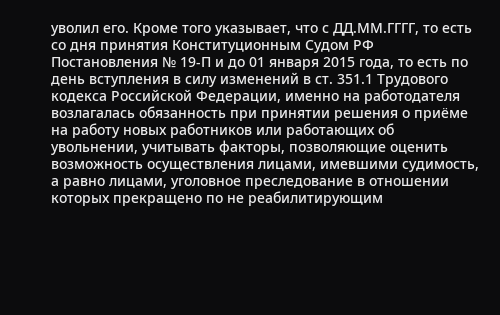уволил его. Кроме того указывает, что с ДД.ММ.ГГГГ, то есть со дня принятия Конституционным Судом РФ Постановления № 19-П и до 01 января 2015 года, то есть по день вступления в силу изменений в ст. 351.1 Трудового кодекса Российской Федерации, именно на работодателя возлагалась обязанность при принятии решения о приёме на работу новых работников или работающих об увольнении, учитывать факторы, позволяющие оценить возможность осуществления лицами, имевшими судимость, а равно лицами, уголовное преследование в отношении которых прекращено по не реабилитирующим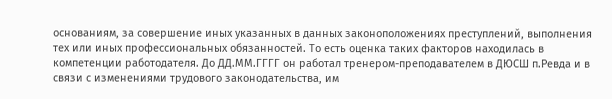основаниям, за совершение иных указанных в данных законоположениях преступлений, выполнения тех или иных профессиональных обязанностей. То есть оценка таких факторов находилась в компетенции работодателя. До ДД.ММ.ГГГГ он работал тренером-преподавателем в ДЮСШ п.Ревда и в связи с изменениями трудового законодательства, им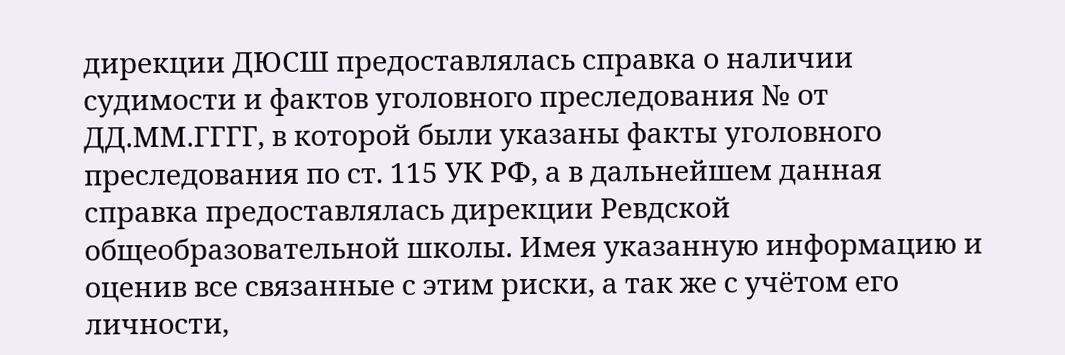дирекции ДЮСШ предоставлялась справка о наличии судимости и фактов уголовного преследования № от ДД.ММ.ГГГГ, в которой были указаны факты уголовного преследования по ст. 115 УК РФ, а в дальнейшем данная справка предоставлялась дирекции Ревдской общеобразовательной школы. Имея указанную информацию и оценив все связанные с этим риски, а так же с учётом его личности,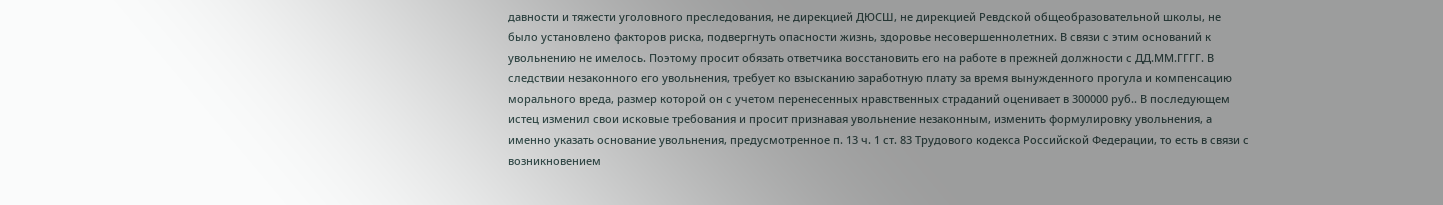давности и тяжести уголовного преследования, не дирекцией ДЮСШ, не дирекцией Ревдской общеобразовательной школы, не было установлено факторов риска, подвергнуть опасности жизнь, здоровье несовершеннолетних. В связи с этим оснований к увольнению не имелось. Поэтому просит обязать ответчика восстановить его на работе в прежней должности с ДД.ММ.ГГГГ. В следствии незаконного его увольнения, требует ко взысканию заработную плату за время вынужденного прогула и компенсацию морального вреда, размер которой он с учетом перенесенных нравственных страданий оценивает в 300000 руб.. В последующем истец изменил свои исковые требования и просит признавая увольнение незаконным, изменить формулировку увольнения, а именно указать основание увольнения, предусмотренное п. 13 ч. 1 ст. 83 Трудового кодекса Российской Федерации, то есть в связи с возникновением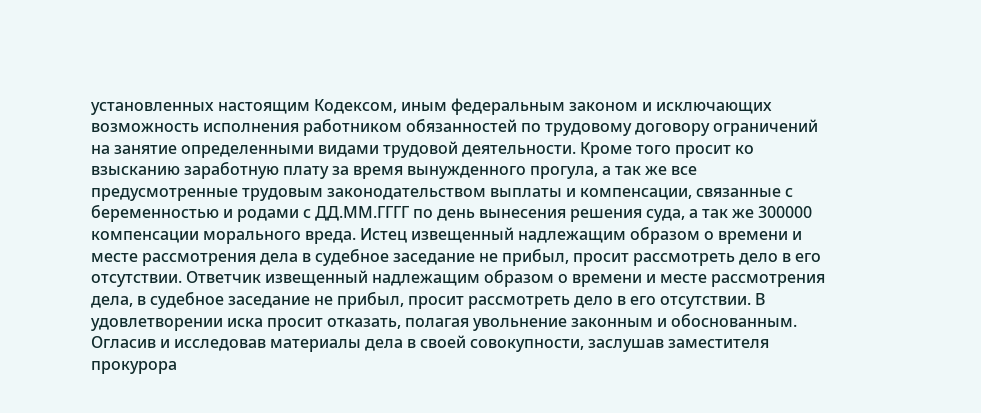установленных настоящим Кодексом, иным федеральным законом и исключающих возможность исполнения работником обязанностей по трудовому договору ограничений на занятие определенными видами трудовой деятельности. Кроме того просит ко взысканию заработную плату за время вынужденного прогула, а так же все предусмотренные трудовым законодательством выплаты и компенсации, связанные с беременностью и родами с ДД.ММ.ГГГГ по день вынесения решения суда, а так же 300000 компенсации морального вреда. Истец извещенный надлежащим образом о времени и месте рассмотрения дела в судебное заседание не прибыл, просит рассмотреть дело в его отсутствии. Ответчик извещенный надлежащим образом о времени и месте рассмотрения дела, в судебное заседание не прибыл, просит рассмотреть дело в его отсутствии. В удовлетворении иска просит отказать, полагая увольнение законным и обоснованным. Огласив и исследовав материалы дела в своей совокупности, заслушав заместителя прокурора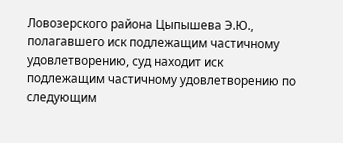Ловозерского района Цыпышева Э.Ю., полагавшего иск подлежащим частичному удовлетворению, суд находит иск подлежащим частичному удовлетворению по следующим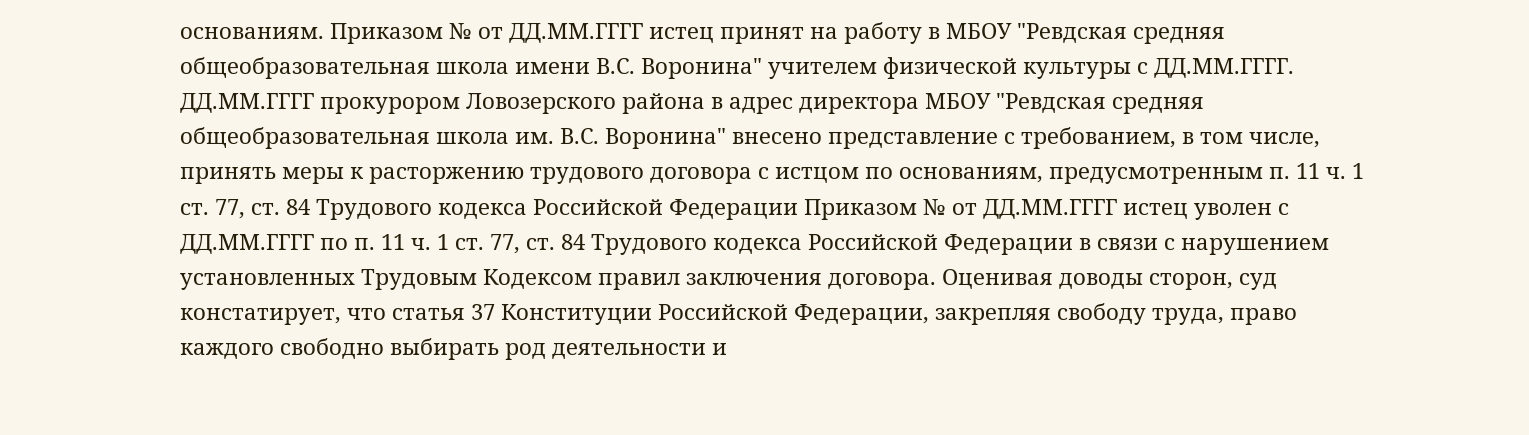основаниям. Приказом № от ДД.ММ.ГГГГ истец принят на работу в МБОУ "Ревдская средняя общеобразовательная школа имени В.С. Воронина" учителем физической культуры с ДД.ММ.ГГГГ. ДД.ММ.ГГГГ прокурором Ловозерского района в адрес директора МБОУ "Ревдская средняя общеобразовательная школа им. В.С. Воронина" внесено представление с требованием, в том числе, принять меры к расторжению трудового договора с истцом по основаниям, предусмотренным п. 11 ч. 1 ст. 77, ст. 84 Трудового кодекса Российской Федерации Приказом № от ДД.ММ.ГГГГ истец уволен с ДД.ММ.ГГГГ по п. 11 ч. 1 ст. 77, ст. 84 Трудового кодекса Российской Федерации в связи с нарушением установленных Трудовым Кодексом правил заключения договора. Оценивая доводы сторон, суд констатирует, что статья 37 Конституции Российской Федерации, закрепляя свободу труда, право каждого свободно выбирать род деятельности и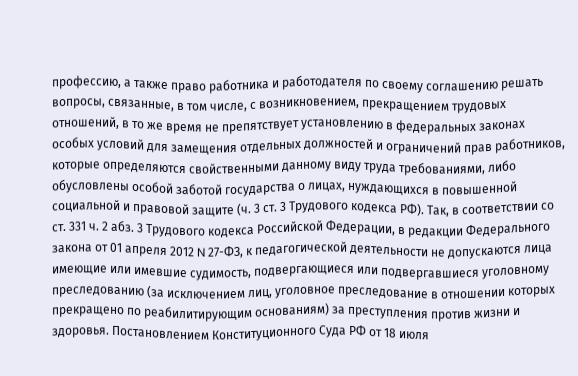профессию, а также право работника и работодателя по своему соглашению решать вопросы, связанные, в том числе, с возникновением, прекращением трудовых отношений, в то же время не препятствует установлению в федеральных законах особых условий для замещения отдельных должностей и ограничений прав работников, которые определяются свойственными данному виду труда требованиями, либо обусловлены особой заботой государства о лицах, нуждающихся в повышенной социальной и правовой защите (ч. 3 ст. 3 Трудового кодекса РФ). Так, в соответствии со ст. 331 ч. 2 абз. 3 Трудового кодекса Российской Федерации, в редакции Федерального закона от 01 апреля 2012 N 27-ФЗ, к педагогической деятельности не допускаются лица имеющие или имевшие судимость, подвергающиеся или подвергавшиеся уголовному преследованию (за исключением лиц, уголовное преследование в отношении которых прекращено по реабилитирующим основаниям) за преступления против жизни и здоровья. Постановлением Конституционного Суда РФ от 18 июля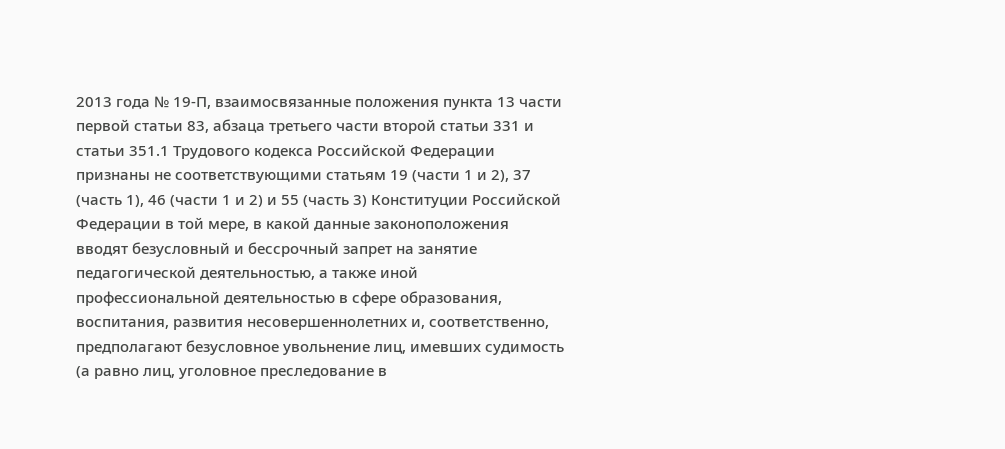2013 года № 19-П, взаимосвязанные положения пункта 13 части первой статьи 83, абзаца третьего части второй статьи 331 и статьи 351.1 Трудового кодекса Российской Федерации признаны не соответствующими статьям 19 (части 1 и 2), 37 (часть 1), 46 (части 1 и 2) и 55 (часть 3) Конституции Российской Федерации в той мере, в какой данные законоположения вводят безусловный и бессрочный запрет на занятие педагогической деятельностью, а также иной профессиональной деятельностью в сфере образования, воспитания, развития несовершеннолетних и, соответственно, предполагают безусловное увольнение лиц, имевших судимость (а равно лиц, уголовное преследование в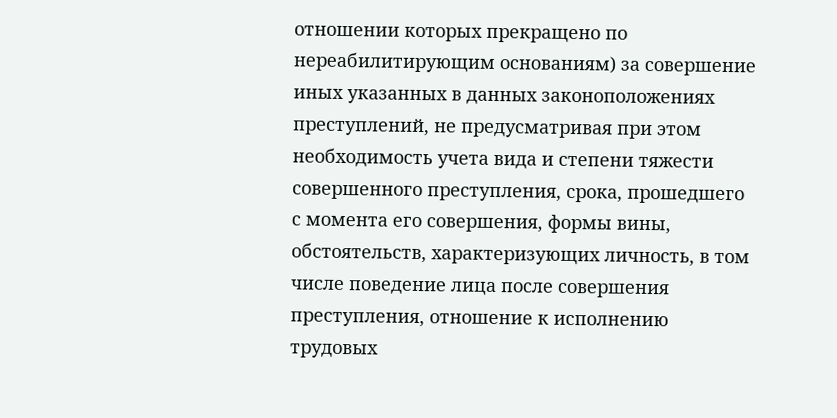отношении которых прекращено по нереабилитирующим основаниям) за совершение иных указанных в данных законоположениях преступлений, не предусматривая при этом необходимость учета вида и степени тяжести совершенного преступления, срока, прошедшего с момента его совершения, формы вины, обстоятельств, характеризующих личность, в том числе поведение лица после совершения преступления, отношение к исполнению трудовых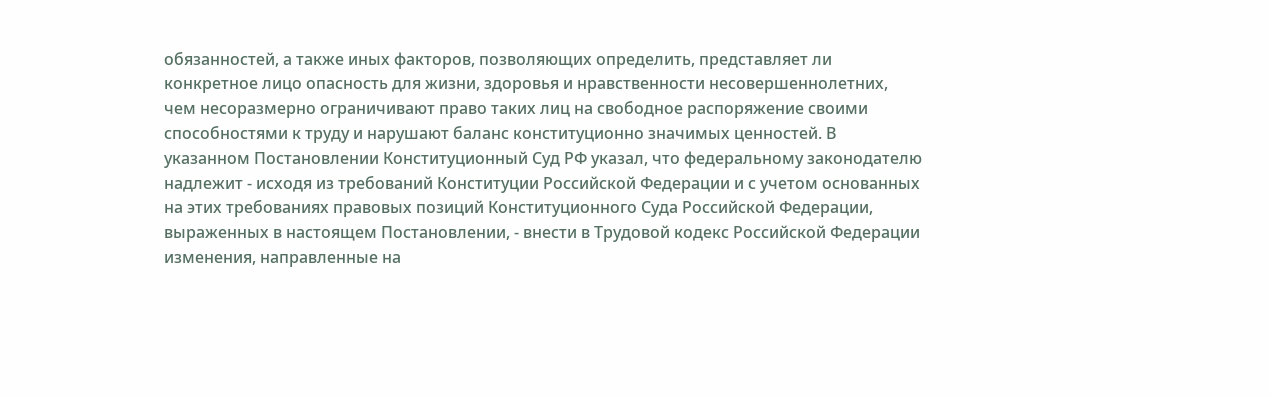обязанностей, а также иных факторов, позволяющих определить, представляет ли конкретное лицо опасность для жизни, здоровья и нравственности несовершеннолетних, чем несоразмерно ограничивают право таких лиц на свободное распоряжение своими способностями к труду и нарушают баланс конституционно значимых ценностей. В указанном Постановлении Конституционный Суд РФ указал, что федеральному законодателю надлежит - исходя из требований Конституции Российской Федерации и с учетом основанных на этих требованиях правовых позиций Конституционного Суда Российской Федерации, выраженных в настоящем Постановлении, - внести в Трудовой кодекс Российской Федерации изменения, направленные на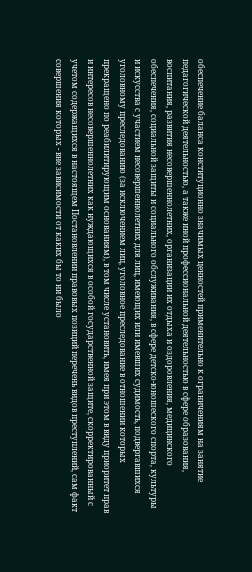обеспечение баланса конституционно значимых ценностей применительно к ограничениям на занятие педагогической деятельностью, а также иной профессиональной деятельностью в сфере образования, воспитания, развития несовершеннолетних, организации их отдыха и оздоровления, медицинского обеспечения, социальной защиты и социального обслуживания, в сфере детско-юношеского спорта, культуры и искусства с участием несовершеннолетних для лиц, имеющих или имевших судимость, подвергавшихся уголовному преследованию (за исключением лиц, уголовное преследование в отношении которых прекращено по реабилитирующим основаниям), в том числе установить, имея при этом в виду приоритет прав и интересов несовершеннолетних как нуждающихся в особой государственной защите, скорректированный с учетом содержащихся в настоящем Постановлении правовых позиций перечень видов преступлений, сам факт совершения которых - вне зависимости от каких бы то ни было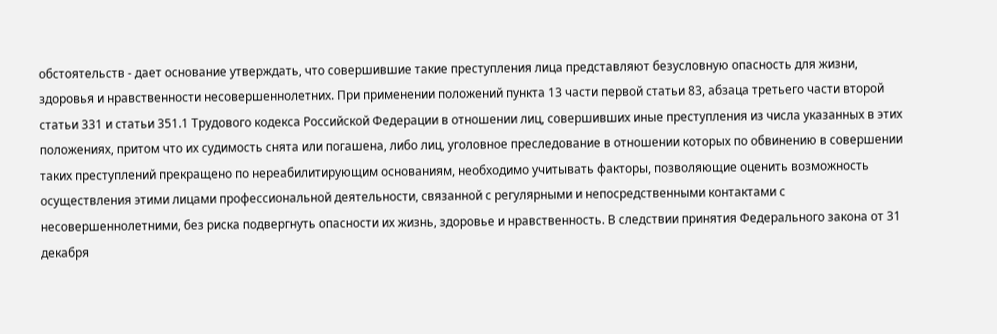обстоятельств - дает основание утверждать, что совершившие такие преступления лица представляют безусловную опасность для жизни, здоровья и нравственности несовершеннолетних. При применении положений пункта 13 части первой статьи 83, абзаца третьего части второй статьи 331 и статьи 351.1 Трудового кодекса Российской Федерации в отношении лиц, совершивших иные преступления из числа указанных в этих положениях, притом что их судимость снята или погашена, либо лиц, уголовное преследование в отношении которых по обвинению в совершении таких преступлений прекращено по нереабилитирующим основаниям, необходимо учитывать факторы, позволяющие оценить возможность осуществления этими лицами профессиональной деятельности, связанной с регулярными и непосредственными контактами с несовершеннолетними, без риска подвергнуть опасности их жизнь, здоровье и нравственность. В следствии принятия Федерального закона от 31 декабря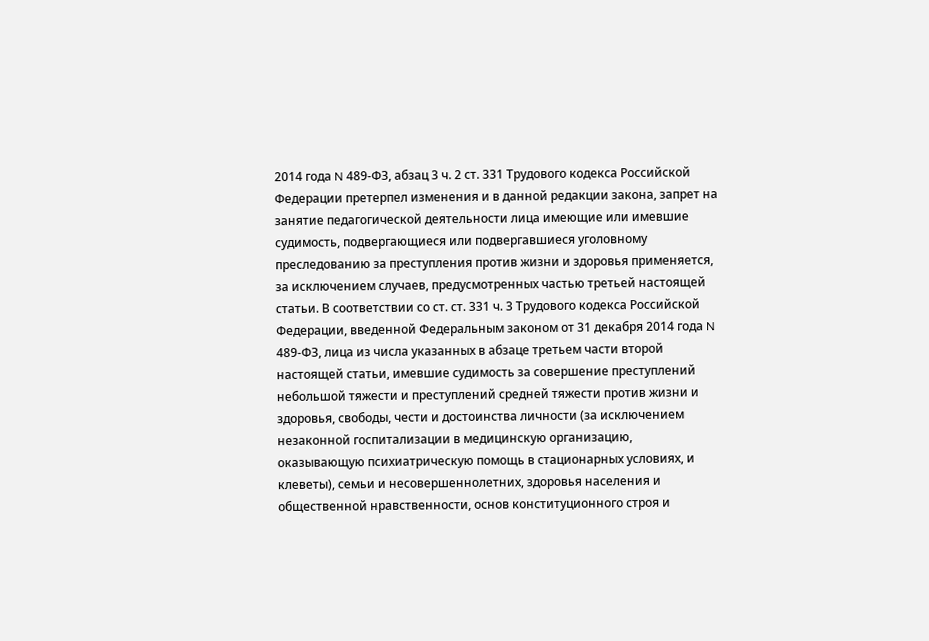2014 года N 489-ФЗ, абзац 3 ч. 2 ст. 331 Трудового кодекса Российской Федерации претерпел изменения и в данной редакции закона, запрет на занятие педагогической деятельности лица имеющие или имевшие судимость, подвергающиеся или подвергавшиеся уголовному преследованию за преступления против жизни и здоровья применяется, за исключением случаев, предусмотренных частью третьей настоящей статьи. В соответствии со ст. ст. 331 ч. 3 Трудового кодекса Российской Федерации, введенной Федеральным законом от 31 декабря 2014 года N 489-ФЗ, лица из числа указанных в абзаце третьем части второй настоящей статьи, имевшие судимость за совершение преступлений небольшой тяжести и преступлений средней тяжести против жизни и здоровья, свободы, чести и достоинства личности (за исключением незаконной госпитализации в медицинскую организацию, оказывающую психиатрическую помощь в стационарных условиях, и клеветы), семьи и несовершеннолетних, здоровья населения и общественной нравственности, основ конституционного строя и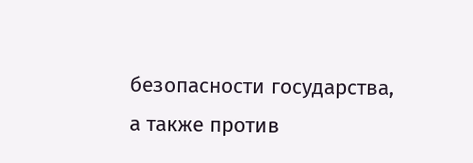безопасности государства, а также против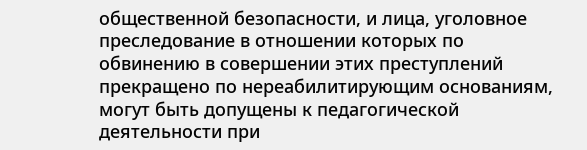общественной безопасности, и лица, уголовное преследование в отношении которых по обвинению в совершении этих преступлений прекращено по нереабилитирующим основаниям, могут быть допущены к педагогической деятельности при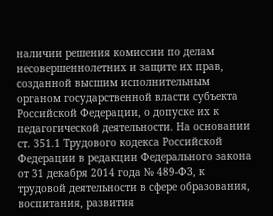наличии решения комиссии по делам несовершеннолетних и защите их прав, созданной высшим исполнительным органом государственной власти субъекта Российской Федерации, о допуске их к педагогической деятельности. На основании ст. 351.1 Трудового кодекса Российской Федерации в редакции Федерального закона от 31 декабря 2014 года № 489-ФЗ, к трудовой деятельности в сфере образования, воспитания, развития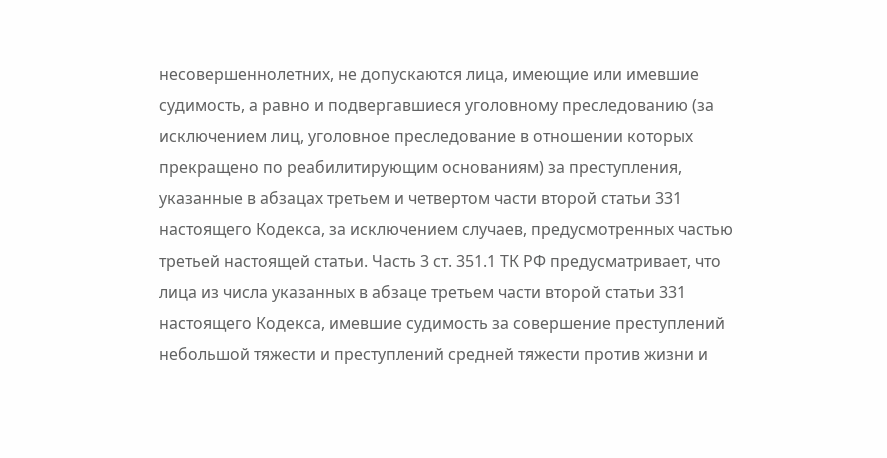несовершеннолетних, не допускаются лица, имеющие или имевшие судимость, а равно и подвергавшиеся уголовному преследованию (за исключением лиц, уголовное преследование в отношении которых прекращено по реабилитирующим основаниям) за преступления, указанные в абзацах третьем и четвертом части второй статьи 331 настоящего Кодекса, за исключением случаев, предусмотренных частью третьей настоящей статьи. Часть 3 ст. 351.1 ТК РФ предусматривает, что лица из числа указанных в абзаце третьем части второй статьи 331 настоящего Кодекса, имевшие судимость за совершение преступлений небольшой тяжести и преступлений средней тяжести против жизни и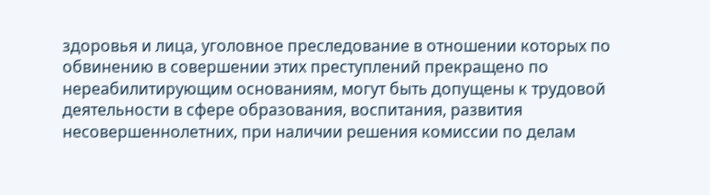здоровья и лица, уголовное преследование в отношении которых по обвинению в совершении этих преступлений прекращено по нереабилитирующим основаниям, могут быть допущены к трудовой деятельности в сфере образования, воспитания, развития несовершеннолетних, при наличии решения комиссии по делам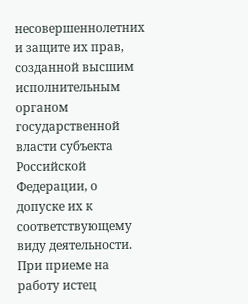несовершеннолетних и защите их прав, созданной высшим исполнительным органом государственной власти субъекта Российской Федерации, о допуске их к соответствующему виду деятельности. При приеме на работу истец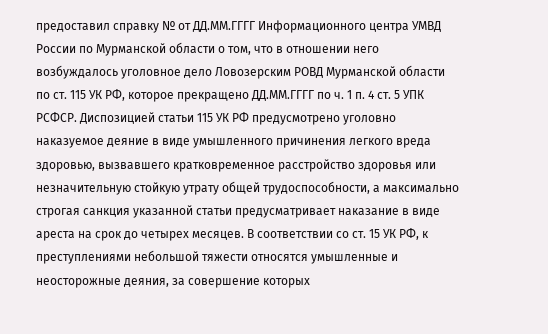предоставил справку № от ДД.ММ.ГГГГ Информационного центра УМВД России по Мурманской области о том, что в отношении него возбуждалось уголовное дело Ловозерским РОВД Мурманской области по ст. 115 УК РФ, которое прекращено ДД.ММ.ГГГГ по ч. 1 п. 4 ст. 5 УПК РСФСР. Диспозицией статьи 115 УК РФ предусмотрено уголовно наказуемое деяние в виде умышленного причинения легкого вреда здоровью, вызвавшего кратковременное расстройство здоровья или незначительную стойкую утрату общей трудоспособности, а максимально строгая санкция указанной статьи предусматривает наказание в виде ареста на срок до четырех месяцев. В соответствии со ст. 15 УК РФ, к преступлениями небольшой тяжести относятся умышленные и неосторожные деяния, за совершение которых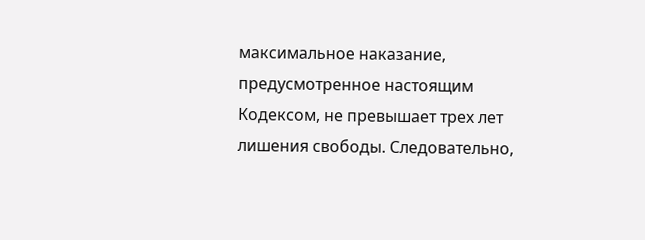максимальное наказание, предусмотренное настоящим Кодексом, не превышает трех лет лишения свободы. Следовательно,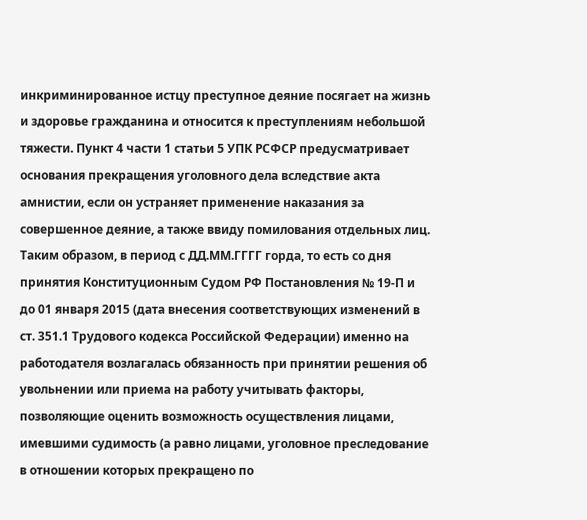инкриминированное истцу преступное деяние посягает на жизнь и здоровье гражданина и относится к преступлениям небольшой тяжести. Пункт 4 части 1 статьи 5 УПК РСФСР предусматривает основания прекращения уголовного дела вследствие акта амнистии, если он устраняет применение наказания за совершенное деяние, а также ввиду помилования отдельных лиц. Таким образом, в период с ДД.ММ.ГГГГ горда, то есть со дня принятия Конституционным Судом РФ Постановления № 19-П и до 01 января 2015 (дата внесения соответствующих изменений в ст. 351.1 Трудового кодекса Российской Федерации) именно на работодателя возлагалась обязанность при принятии решения об увольнении или приема на работу учитывать факторы, позволяющие оценить возможность осуществления лицами, имевшими судимость (а равно лицами, уголовное преследование в отношении которых прекращено по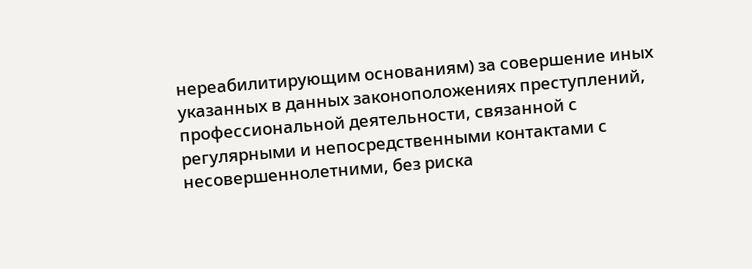нереабилитирующим основаниям) за совершение иных указанных в данных законоположениях преступлений, профессиональной деятельности, связанной с регулярными и непосредственными контактами с несовершеннолетними, без риска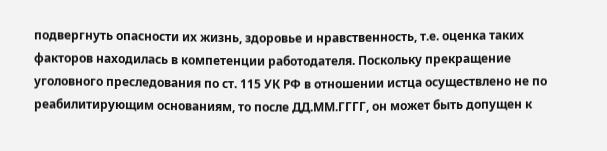подвергнуть опасности их жизнь, здоровье и нравственность, т.е. оценка таких факторов находилась в компетенции работодателя. Поскольку прекращение уголовного преследования по ст. 115 УК РФ в отношении истца осуществлено не по реабилитирующим основаниям, то после ДД.ММ.ГГГГ, он может быть допущен к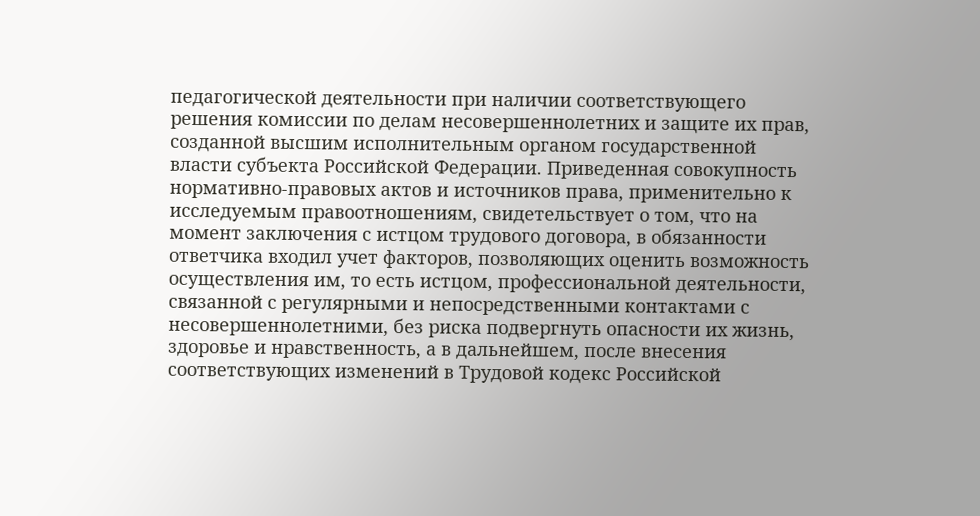педагогической деятельности при наличии соответствующего решения комиссии по делам несовершеннолетних и защите их прав, созданной высшим исполнительным органом государственной власти субъекта Российской Федерации. Приведенная совокупность нормативно-правовых актов и источников права, применительно к исследуемым правоотношениям, свидетельствует о том, что на момент заключения с истцом трудового договора, в обязанности ответчика входил учет факторов, позволяющих оценить возможность осуществления им, то есть истцом, профессиональной деятельности, связанной с регулярными и непосредственными контактами с несовершеннолетними, без риска подвергнуть опасности их жизнь, здоровье и нравственность, а в дальнейшем, после внесения соответствующих изменений в Трудовой кодекс Российской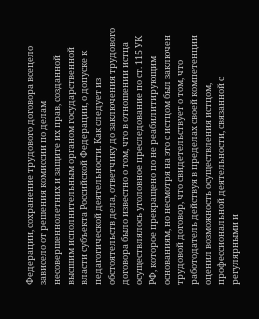Федерации, сохранение трудового договора всецело зависело от решения комиссии по делам несовершеннолетних и защите их прав, созданной высшим исполнительным органом государственной власти субъекта Российской Федерации, о допуске к педагогической деятельности. Как следует из обстоятельств дела, ответчику до заключения трудового договора было известно о том, что в отношении истца осуществлялось уголовное преследование по ст. 115 УК РФ, которое прекращено по не реабилитирующим основаниям, но несмотря на это с истцом был заключен трудовой договор, что свидетельствует о том, что работодатель действуя в пределах своей компетенции оценил возможность осуществления истцом, профессиональной деятельности, связанной с регулярными и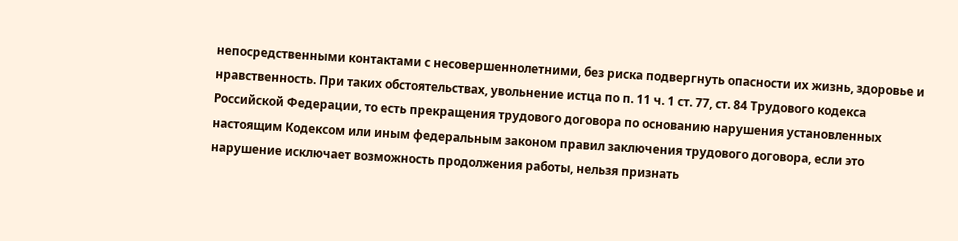непосредственными контактами с несовершеннолетними, без риска подвергнуть опасности их жизнь, здоровье и нравственность. При таких обстоятельствах, увольнение истца по п. 11 ч. 1 ст. 77, ст. 84 Трудового кодекса Российской Федерации, то есть прекращения трудового договора по основанию нарушения установленных настоящим Кодексом или иным федеральным законом правил заключения трудового договора, если это нарушение исключает возможность продолжения работы, нельзя признать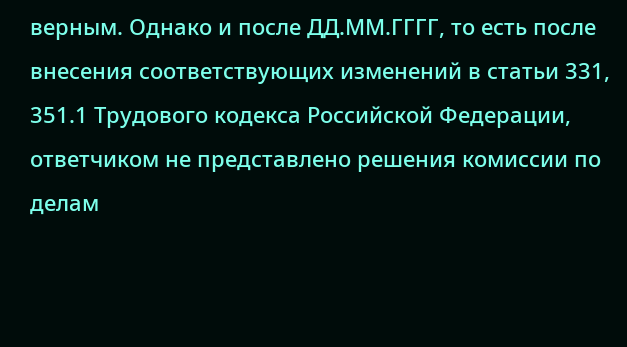верным. Однако и после ДД.ММ.ГГГГ, то есть после внесения соответствующих изменений в статьи 331, 351.1 Трудового кодекса Российской Федерации, ответчиком не представлено решения комиссии по делам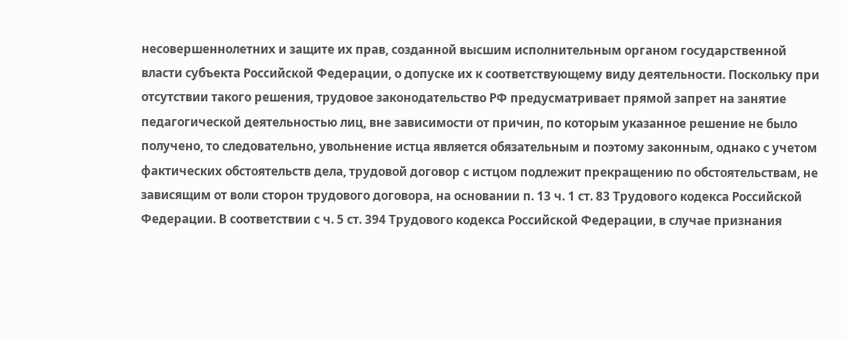несовершеннолетних и защите их прав, созданной высшим исполнительным органом государственной власти субъекта Российской Федерации, о допуске их к соответствующему виду деятельности. Поскольку при отсутствии такого решения, трудовое законодательство РФ предусматривает прямой запрет на занятие педагогической деятельностью лиц, вне зависимости от причин, по которым указанное решение не было получено, то следовательно, увольнение истца является обязательным и поэтому законным, однако с учетом фактических обстоятельств дела, трудовой договор с истцом подлежит прекращению по обстоятельствам, не зависящим от воли сторон трудового договора, на основании п. 13 ч. 1 ст. 83 Трудового кодекса Российской Федерации. В соответствии с ч. 5 ст. 394 Трудового кодекса Российской Федерации, в случае признания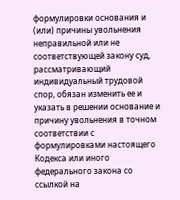формулировки основания и (или) причины увольнения неправильной или не соответствующей закону суд, рассматривающий индивидуальный трудовой спор, обязан изменить ее и указать в решении основание и причину увольнения в точном соответствии с формулировками настоящего Кодекса или иного федерального закона со ссылкой на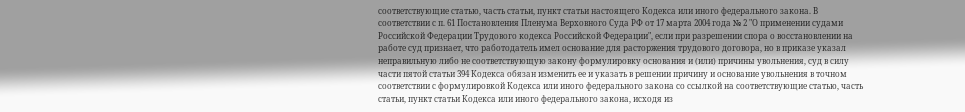соответствующие статью, часть статьи, пункт статьи настоящего Кодекса или иного федерального закона. В соответствии с п. 61 Постановления Пленума Верховного Суда РФ от 17 марта 2004 года № 2 "О применении судами Российской Федерации Трудового кодекса Российской Федерации", если при разрешении спора о восстановлении на работе суд признает, что работодатель имел основание для расторжения трудового договора, но в приказе указал неправильную либо не соответствующую закону формулировку основания и (или) причины увольнения, суд в силу части пятой статьи 394 Кодекса обязан изменить ее и указать в решении причину и основание увольнения в точном соответствии с формулировкой Кодекса или иного федерального закона со ссылкой на соответствующие статью, часть статьи, пункт статьи Кодекса или иного федерального закона, исходя из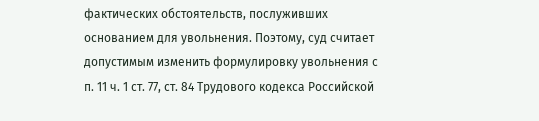фактических обстоятельств, послуживших основанием для увольнения. Поэтому, суд считает допустимым изменить формулировку увольнения с п. 11 ч. 1 ст. 77, ст. 84 Трудового кодекса Российской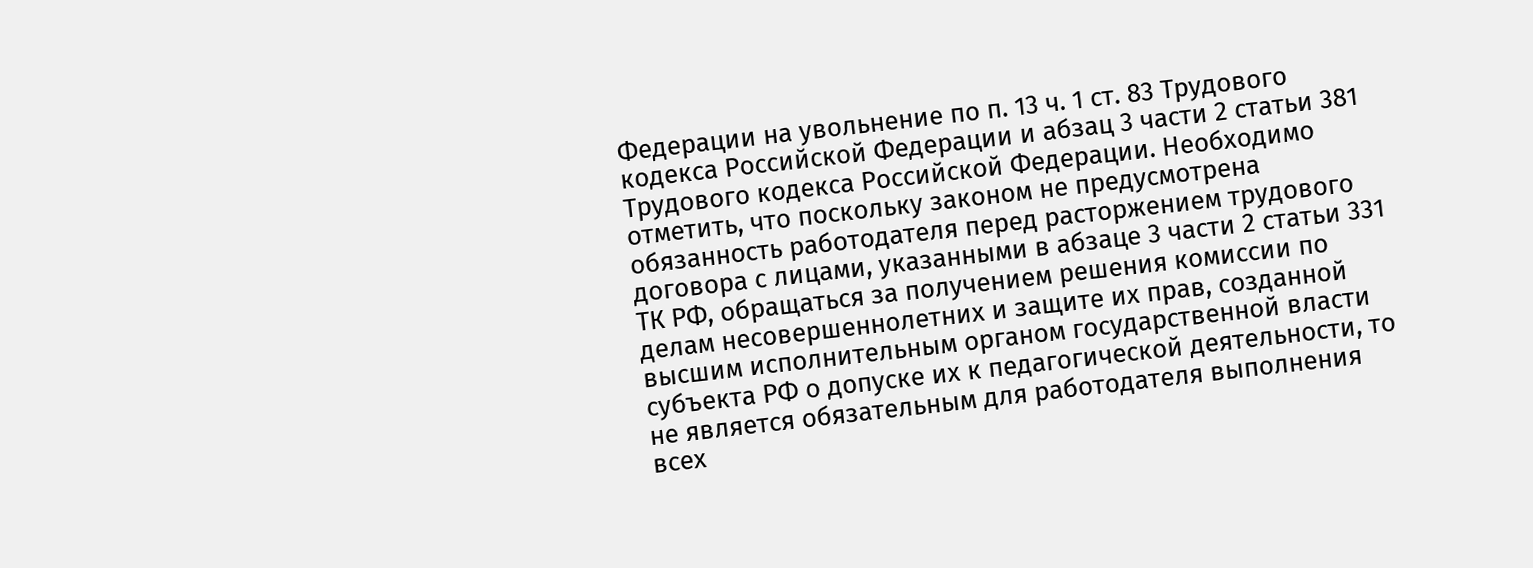Федерации на увольнение по п. 13 ч. 1 ст. 83 Трудового кодекса Российской Федерации и абзац 3 части 2 статьи 381 Трудового кодекса Российской Федерации. Необходимо отметить, что поскольку законом не предусмотрена обязанность работодателя перед расторжением трудового договора с лицами, указанными в абзаце 3 части 2 статьи 331 ТК РФ, обращаться за получением решения комиссии по делам несовершеннолетних и защите их прав, созданной высшим исполнительным органом государственной власти субъекта РФ о допуске их к педагогической деятельности, то не является обязательным для работодателя выполнения всех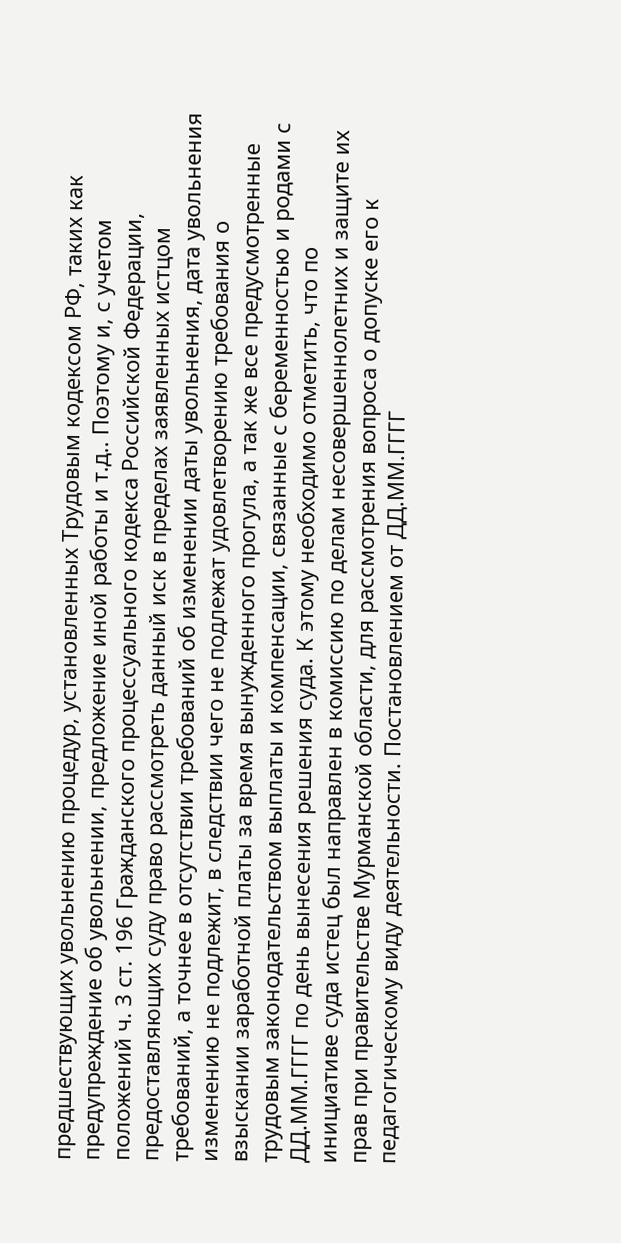предшествующих увольнению процедур, установленных Трудовым кодексом РФ, таких как предупреждение об увольнении, предложение иной работы и т.д.. Поэтому и, с учетом положений ч. 3 ст. 196 Гражданского процессуального кодекса Российской Федерации, предоставляющих суду право рассмотреть данный иск в пределах заявленных истцом требований, а точнее в отсутствии требований об изменении даты увольнения, дата увольнения изменению не подлежит, в следствии чего не подлежат удовлетворению требования о взыскании заработной платы за время вынужденного прогула, а так же все предусмотренные трудовым законодательством выплаты и компенсации, связанные с беременностью и родами с ДД.ММ.ГГГГ по день вынесения решения суда. К этому необходимо отметить, что по инициативе суда истец был направлен в комиссию по делам несовершеннолетних и защите их прав при правительстве Мурманской области, для рассмотрения вопроса о допуске его к педагогическому виду деятельности. Постановлением от ДД.ММ.ГГГГ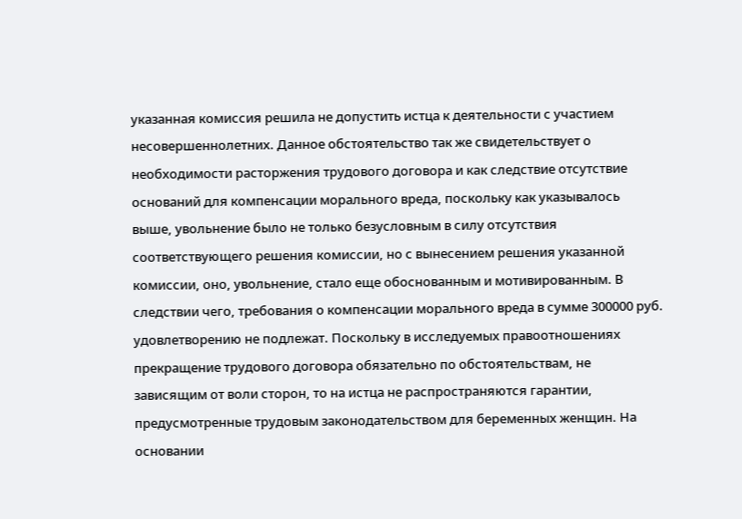указанная комиссия решила не допустить истца к деятельности с участием несовершеннолетних. Данное обстоятельство так же свидетельствует о необходимости расторжения трудового договора и как следствие отсутствие оснований для компенсации морального вреда, поскольку как указывалось выше, увольнение было не только безусловным в силу отсутствия соответствующего решения комиссии, но с вынесением решения указанной комиссии, оно, увольнение, стало еще обоснованным и мотивированным. В следствии чего, требования о компенсации морального вреда в сумме 300000 руб. удовлетворению не подлежат. Поскольку в исследуемых правоотношениях прекращение трудового договора обязательно по обстоятельствам, не зависящим от воли сторон, то на истца не распространяются гарантии, предусмотренные трудовым законодательством для беременных женщин. На основании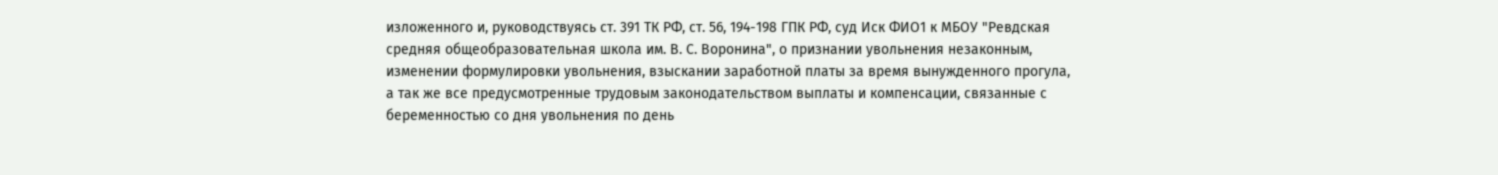изложенного и, руководствуясь ст. 391 ТК РФ, ст. 56, 194-198 ГПК РФ, суд Иск ФИО1 к МБОУ "Ревдская средняя общеобразовательная школа им. В. С. Воронина", о признании увольнения незаконным, изменении формулировки увольнения, взыскании заработной платы за время вынужденного прогула, а так же все предусмотренные трудовым законодательством выплаты и компенсации, связанные с беременностью со дня увольнения по день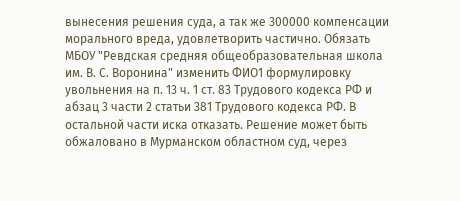вынесения решения суда, а так же 300000 компенсации морального вреда, удовлетворить частично. Обязать МБОУ "Ревдская средняя общеобразовательная школа им. В. С. Воронина" изменить ФИО1 формулировку увольнения на п. 13 ч. 1 ст. 83 Трудового кодекса РФ и абзац 3 части 2 статьи 381 Трудового кодекса РФ. В остальной части иска отказать. Решение может быть обжаловано в Мурманском областном суд, через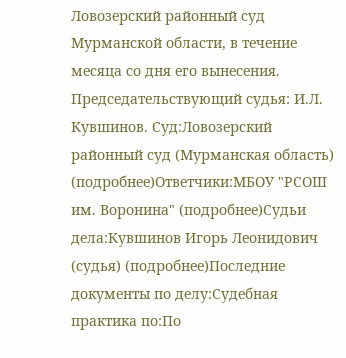Ловозерский районный суд Мурманской области, в течение месяца со дня его вынесения. Председательствующий судья: И.Л. Кувшинов. Суд:Ловозерский районный суд (Мурманская область) (подробнее)Ответчики:МБОУ "РСОШ им. Воронина" (подробнее)Судьи дела:Кувшинов Игорь Леонидович (судья) (подробнее)Последние документы по делу:Судебная практика по:По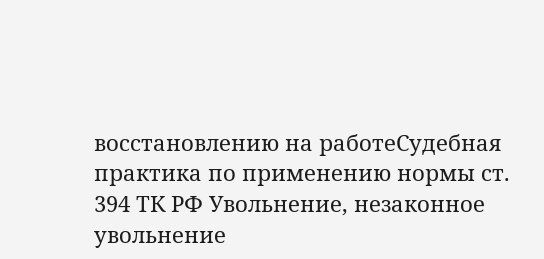восстановлению на работеСудебная практика по применению нормы ст. 394 ТК РФ Увольнение, незаконное увольнение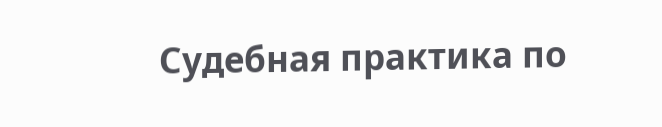Судебная практика по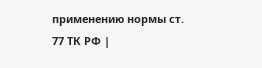применению нормы ст. 77 ТК РФ |